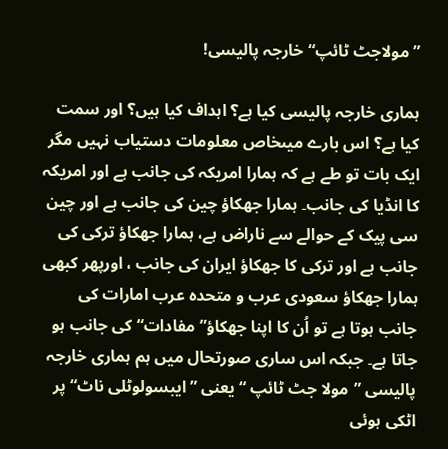”مولاجٹ ٹائپ“ خارجہ پالیسی!

ہماری خارجہ پالیسی کیا ہے؟ اہداف کیا ہیں؟ اور سمت کیا ہے؟ اس بارے میںخاص معلومات دستیاب نہیں مگر ایک بات تو طے ہے کہ ہمارا امریکہ کی جانب ہے اور امریکہ کا انڈیا کی جانب۔ ہمارا جھکاؤ چین کی جانب ہے اور چین سی پیک کے حوالے سے ناراض ہے، ہمارا جھکاؤ ترکی کی جانب ہے اور ترکی کا جھکاؤ ایران کی جانب ، اورپھر کبھی ہمارا جھکاؤ سعودی عرب و متحدہ عرب امارات کی جانب ہوتا ہے تو اُن کا اپنا جھکاؤ” مفادات“ کی جانب ہو جاتا ہے۔ جبکہ اس ساری صورتحال میں ہم ہماری خارجہ پالیسی ”مولا جٹ ٹائپ “ یعنی ”ایبسولوٹلی ناٹ“ پر اٹکی ہوئی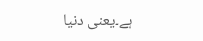ہے۔یعنی دنیا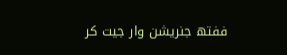ففتھ جنریشن وار جیت کر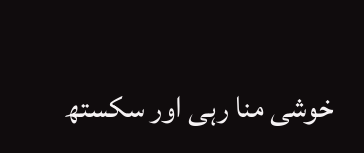خوشی منا رہی اور سکستھ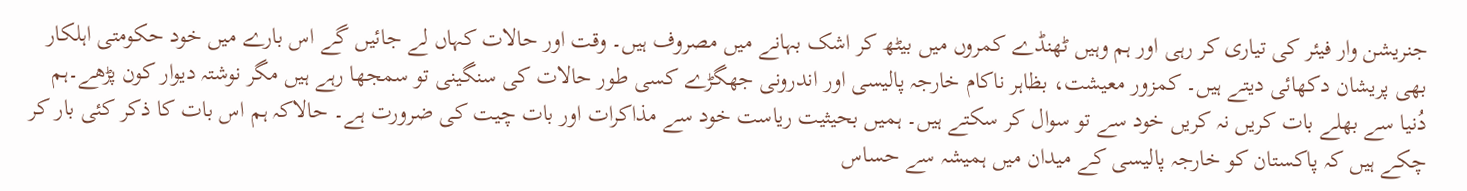جنریشن وار فیئر کی تیاری کر رہی اور ہم وہیں ٹھنڈے کمروں میں بیٹھ کر اشک بہانے میں مصروف ہیں۔ وقت اور حالات کہاں لے جائیں گے اس بارے میں خود حکومتی اہلکار بھی پریشان دکھائی دیتے ہیں۔ کمزور معیشت، بظاہر ناکام خارجہ پالیسی اور اندرونی جھگڑے کسی طور حالات کی سنگینی تو سمجھا رہے ہیں مگر نوشتہ دیوار کون پڑھے۔ہم دُنیا سے بھلے بات کریں نہ کریں خود سے تو سوال کر سکتے ہیں۔ ہمیں بحیثیت ریاست خود سے مذاکرات اور بات چیت کی ضرورت ہے۔ حالاکہ ہم اس بات کا ذکر کئی بار کر چکے ہیں کہ پاکستان کو خارجہ پالیسی کے میدان میں ہمیشہ سے حساس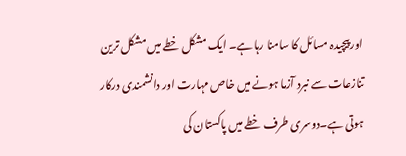اور پیچیدہ مسائل کا سامنا رہا ہے۔ ایک مشکل خطے میں مشکل ترین تنازعات سے نبرد آزما ہونے میں خاص مہارت اور دانشمندی درکار ہوتی ہے۔دوسری طرف خطے میں پاکستان کی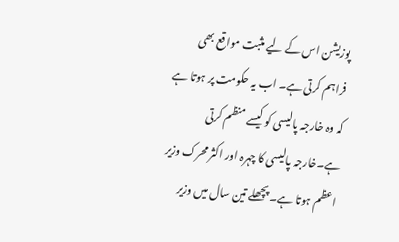پوزیشن اس کے لیے مثبت مواقع بھی فراہم کرتی ہے۔ اب یہ حکومت پر ہوتا ہے کہ وہ خارجہ پالیسی کو کیسے منظم کرتی ہے۔خارجہ پالیسی کا چہرہ اور اکثر محرک وزیر اعظم ہوتا ہے۔ پچھلے تین سال میں وزیر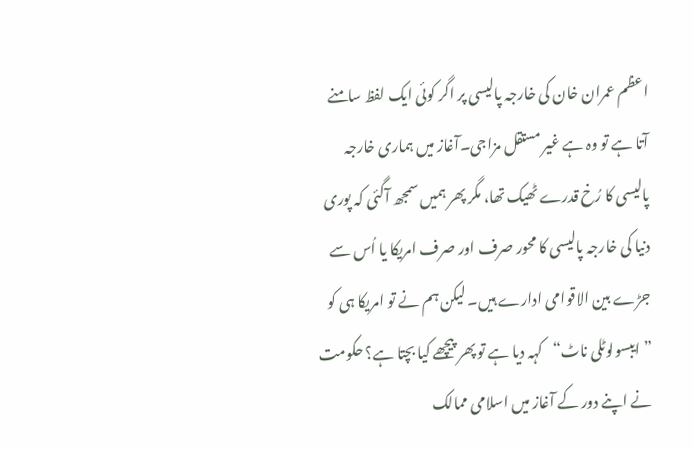اعظم عمران خان کی خارجہ پالیسی پر اگر کوئی ایک لفظ سامنے آتا ہے تو وہ ہے غیر مستقل مزاجی۔آغاز میں ہماری خارجہ پالیسی کا رُخ قدرے ٹھیک تھا، مگر پھر ہمیں سمجھ آگئی کہ پوری دنیا کی خارجہ پالیسی کا محور صرف اور صرف امریکا یا اُس سے جڑے بین الاقوامی ادارے ہیں۔ لیکن ہم نے تو امریکا ہی کو ”ایبسولوٹلی ناٹ“کہہ دیا ہے تو پھر پیچھے کیا بچتا ہے؟ حکومت نے اپنے دور کے آغاز میں اسلامی ممالک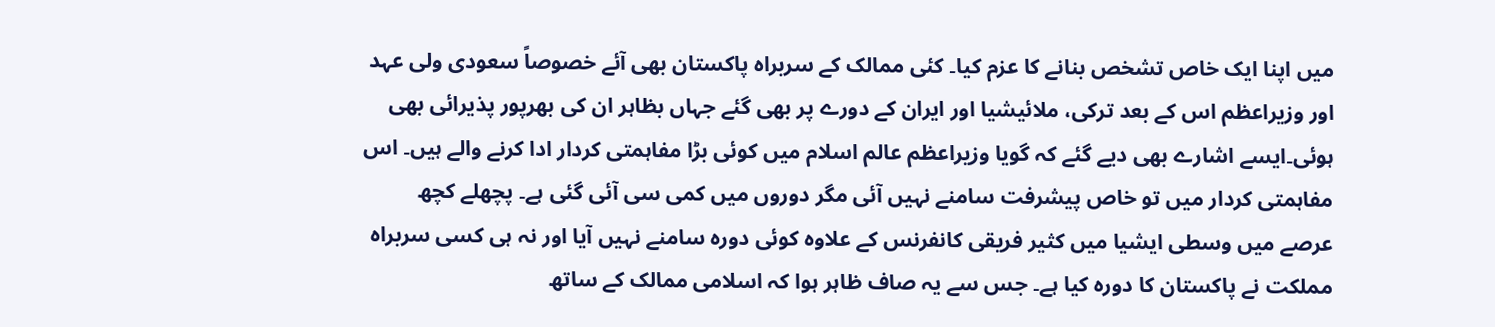میں اپنا ایک خاص تشخص بنانے کا عزم کیا۔ کئی ممالک کے سربراہ پاکستان بھی آئے خصوصاً سعودی ولی عہد اور وزیراعظم اس کے بعد ترکی، ملائیشیا اور ایران کے دورے پر بھی گئے جہاں بظاہر ان کی بھرپور پذیرائی بھی ہوئی۔ایسے اشارے بھی دیے گئے کہ گویا وزیراعظم عالم اسلام میں کوئی بڑا مفاہمتی کردار ادا کرنے والے ہیں۔ اس مفاہمتی کردار میں تو خاص پیشرفت سامنے نہیں آئی مگر دوروں میں کمی سی آئی گئی ہے۔ پچھلے کچھ عرصے میں وسطی ایشیا میں کثیر فریقی کانفرنس کے علاوہ کوئی دورہ سامنے نہیں آیا اور نہ ہی کسی سربراہ مملکت نے پاکستان کا دورہ کیا ہے۔ جس سے یہ صاف ظاہر ہوا کہ اسلامی ممالک کے ساتھ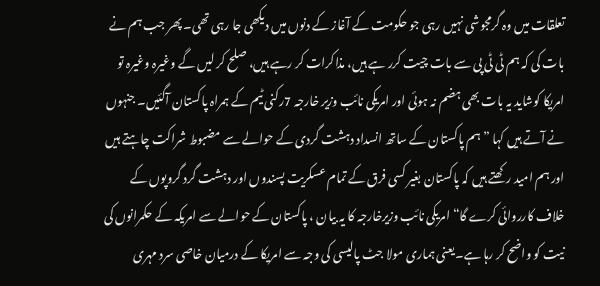تعلقات میں وہ گرمجوشی نہیں رہی جو حکومت کے آغاز کے دنوں میں دیکھی جا رہی تھی۔ پھر جب ہم نے بات کی کہ ہم ٹی ٹی پی سے بات چیت کرر ہے ہیں، مذاکرات کر رہے ہیں، صلح کر لیں گے وغیرہ وغیرہ تو امریکا کوشاید یہ بات بھی ہضم نہ ہوئی اور امریکی نائب وزیر خارجہ 7رکنی ٹیم کے ہمراہ پاکستان آگئیں۔ جنہوں نے آتے ہیں کہا ”ہم پاکستان کے ساتھ انسداد دہشت گردی کے حوالے سے مضبوط شراکت چاہتے ہیں اور ہم امید رکھتے ہیں کہ پاکستان بغیر کسی فرق کے تمام عسکریت پسندوں اور دہشت گرد گروپوں کے خلاف کارروائی کرے گا“ امریکی نائب وزیرخارجہ کا یہ بیان ، پاکستان کے حوالے سے امریکہ کے حکمرانوں کی نیت کو واضح کر رہا ہے۔یعنی ہماری مولا جٹ پالیسی کی وجہ سے امریکا کے درمیان خاصی سرد مہری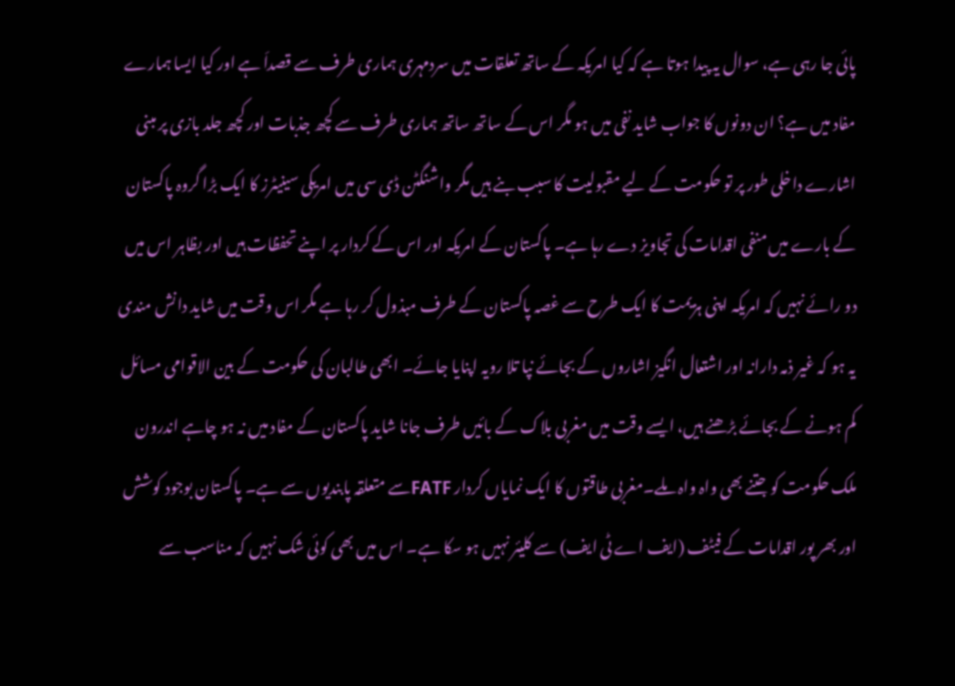پائی جا رہی ہے، سوال یہ پیدا ہوتا ہے کہ کیا امریکہ کے ساتھ تعلقات میں سردمہری ہماری طرف سے قصداَ ہے اور کیا ایسا ہمارے مفاد میں ہے؟ ان دونوں کا جواب شاید نفی میں ہو مگر اس کے ساتھ ساتھ ہماری طرف سے کچھ جذبات اور کچھ جلد بازی پر مبنی اشارے داخلی طور پر تو حکومت کے لیے مقبولیت کا سبب بنے ہیں مگر واشنگٹن ڈی سی میں امریکی سینیٹرز کا ایک بڑا گروہ پاکستان کے بارے میں منفی اقدامات کی تجاویز دے رہا ہے۔ پاکستان کے امریکہ اور اس کے کردار پر اپنے تحفظات ہیں اور بظاہر اس میں دو رائے نہیں کہ امریکہ اپنی ہزیمت کا ایک طرح سے غصہ پاکستان کے طرف مبذول کر رہا ہے مگر اس وقت میں شاید دانش مندی یہ ہو کہ غیر ذمہ دارانہ اور اشتعال انگیز اشاروں کے بجائے نپا تلا رویہ اپنایا جائے۔ ابھی طالبان کی حکومت کے بین الاقوامی مسائل کم ہونے کے بجائے بڑھنے ہیں، ایسے وقت میں مغربی بلاک کے بائیں طرف جانا شاید پاکستان کے مفاد میں نہ ہو چاہے اندرون ملک حکومت کو جتنے بھی واہ واہ ملے۔مغربی طاقتوں کا ایک نمایاں کردار FATFسے متعلقہ پابندیوں سے ہے۔ پاکستان بوجود کوشش اور بھر پور اقدامات کے فیٹف (ایف اے ٹی ایف) سے کلیئر نہیں ہو سکا ہے۔ اس میں بھی کوئی شک نہیں کہ مناسب سے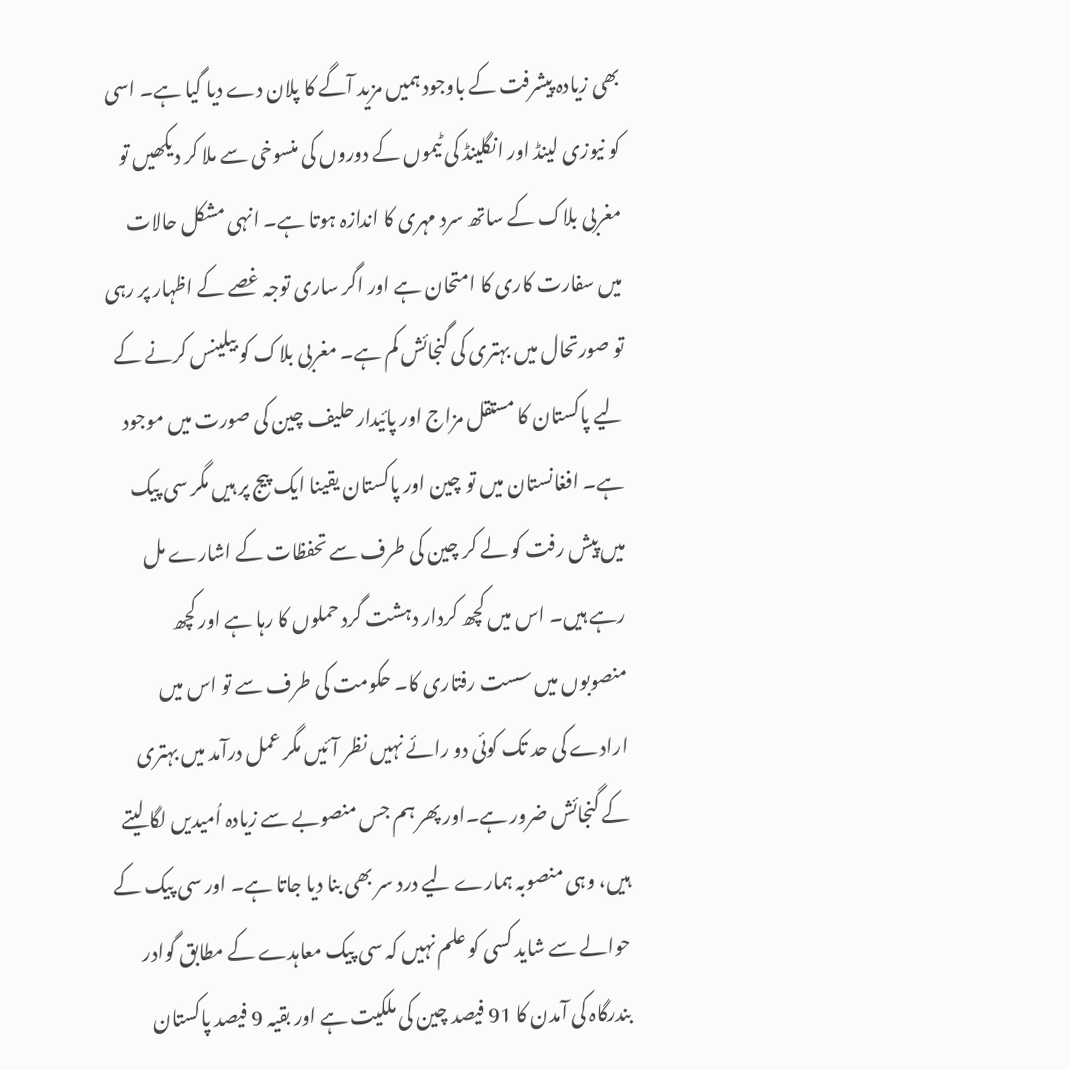بھی زیادہ پیشرفت کے باوجود ہمیں مزید آگے کا پلان دے دیا گیا ہے۔ اسی کو نیوزی لینڈ اور انگلینڈ کی ٹیموں کے دوروں کی منسوخی سے ملا کر دیکھیں تو مغربی بلاک کے ساتھ سرد مہری کا اندازہ ہوتا ہے۔ انہی مشکل حالات میں سفارت کاری کا امتحان ہے اور اگر ساری توجہ غصے کے اظہار پر رہی تو صورتحال میں بہتری کی گنجائش کم ہے۔ مغربی بلاک کو بیلینس کرنے کے لیے پاکستان کا مستقل مزاج اور پائیدار حلیف چین کی صورت میں موجود ہے۔ افغانستان میں تو چین اور پاکستان یقینا ایک پیج پر ہیں مگر سی پیک میں پیش رفت کو لے کر چین کی طرف سے تحفظات کے اشارے مل رہے ہیں۔ اس میں کچھ کردار دہشت گرد حملوں کا رہا ہے اور کچھ منصوبوں میں سست رفتاری کا۔ حکومت کی طرف سے تو اس میں ارادے کی حد تک کوئی دو رائے نہیں نظر آئیں مگر عمل درآمد میں بہتری کے گنجائش ضرور ہے۔اور پھر ہم جس منصوبے سے زیادہ اُمیدیں لگا لیتے ہیں، وہی منصوبہ ہمارے لیے درد سر بھی بنا دیا جاتا ہے۔ اور سی پیک کے حوالے سے شاید کسی کو علم نہیں کہ سی پیک معاہدے کے مطابق گوادر بندرگاہ کی آمدن کا 91 فیصد چین کی ملکیت ہے اور بقیہ 9 فیصد پاکستان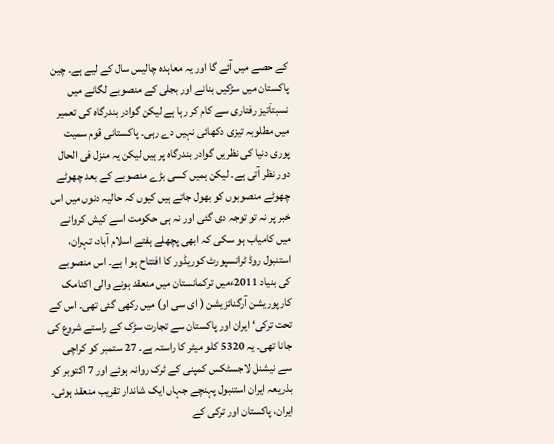کے حصے میں آئے گا اور یہ معاہدہ چالیس سال کے لیے ہے۔ چین پاکستان میں سڑکیں بنانے اور بجلی کے منصوبے لگانے میں نسبتاَتیز رفتاری سے کام کر رہا ہے لیکن گوادر بندرگاہ کی تعمیر میں مطلوبہ تیزی دکھائی نہیں دے رہی۔ پاکستانی قوم سمیت پوری دنیا کی نظریں گوادر بندرگاہ پر ہیں لیکن یہ منزل فی الحال دور نظر آتی ہے۔ لیکن ہمیں کسی بڑے منصوبے کے بعد چھوٹے چھوٹے منصوبوں کو بھول جاتے ہیں کیوں کہ حالیہ دنوں میں اس خبر پر نہ تو توجہ دی گئی اور نہ ہی حکومت اسے کیش کروانے میں کامیاب ہو سکی کہ ابھی پچھلے ہفتے اسلام آباد، تہران، استنبول روڈ ٹرانسپورٹ کوریڈور کا افتتاح ہو ا ہے۔ اس منصوبے کی بنیاد 2011ءمیں ترکمانستان میں منعقد ہونے والی اکنامک کارپوریشن آرگنائزیشن ( ای سی او) میں رکھی گئی تھی۔ اس کے تحت ترکی‘ ایران اور پاکستان سے تجارت سڑک کے راستے شروع کی جانا تھی۔ یہ 5320 کلو میٹر کا راستہ ہے۔ 27 ستمبر کو کراچی سے نیشنل لاجسٹکس کمپنی کے ٹرک روانہ ہوئے اور 7 اکتوبر کو بذریعہ ایران استنبول پہنچے جہاں ایک شاندار تقریب منعقد ہوئی۔ ایران، پاکستان اور ترکی کے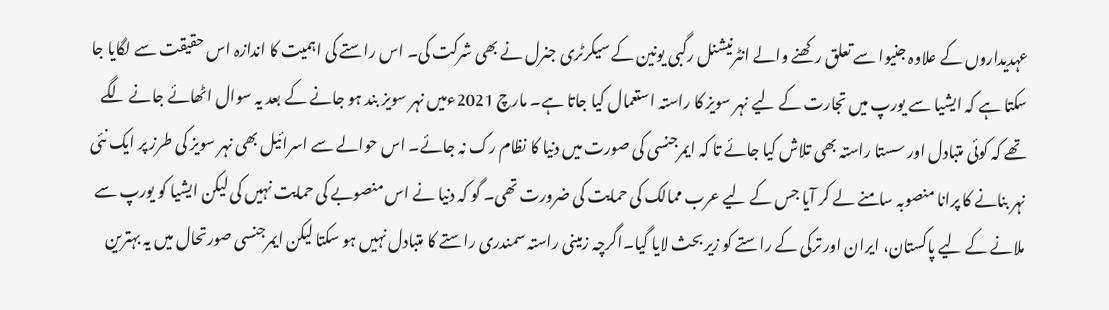عہدیداروں کے علاوہ جنیوا سے تعلق رکھنے والے انٹرنیشنل رگبی یونین کے سیکرٹری جنرل نے بھی شرکت کی۔ اس راستے کی اہمیت کا اندازہ اس حقیقت سے لگایا جا سکتا ہے کہ ایشیا سے یورپ میں تجارت کے لیے نہر سویز کا راستہ استعمال کیا جاتا ہے۔ مارچ 2021ءمیں نہر سویز بند ہو جانے کے بعد یہ سوال اٹھائے جانے لگے تھے کہ کوئی متبادل اور سستا راستہ بھی تلاش کیا جائے تا کہ ایمرجنسی کی صورت میں دنیا کا نظام رک نہ جائے۔ اس حوالے سے اسرائیل بھی نہر سویز کی طرز پر ایک نئی نہر بنانے کا پرانا منصوبہ سامنے لے کر آیا جس کے لیے عرب ممالک کی حمایت کی ضرورت تھی۔ گو کہ دنیا نے اس منصوبے کی حمایت نہیں کی لیکن ایشیا کو یورپ سے ملانے کے لیے پاکستان، ایران اور ترکی کے راستے کو زیر بحث لایا گیا۔اگرچہ زمینی راستہ سمندری راستے کا متبادل نہیں ہو سکتا لیکن ایمرجنسی صورتحال میں یہ بہترین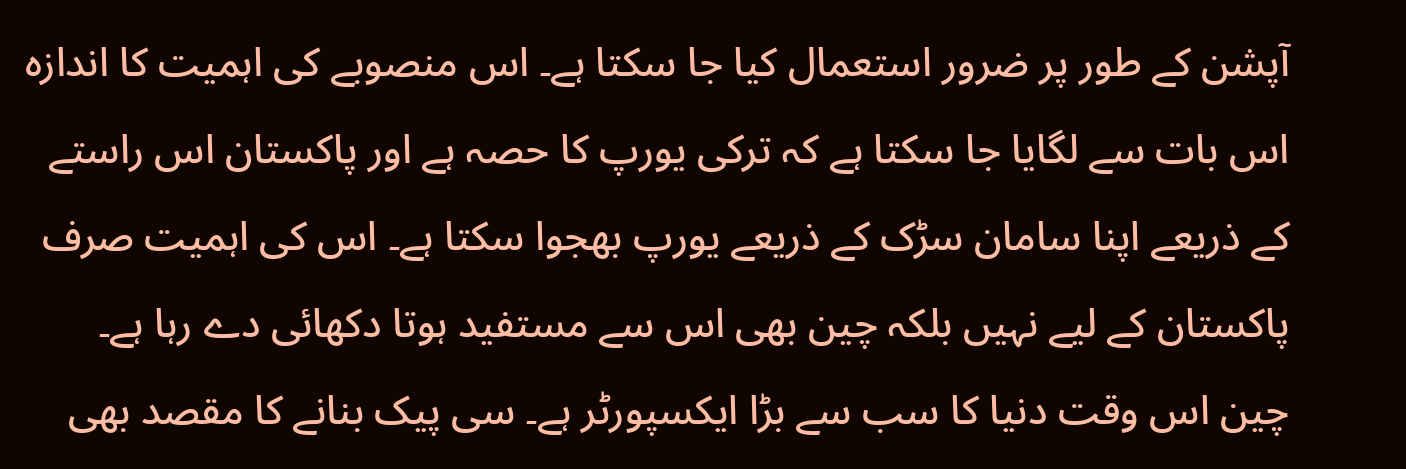آپشن کے طور پر ضرور استعمال کیا جا سکتا ہے۔ اس منصوبے کی اہمیت کا اندازہ اس بات سے لگایا جا سکتا ہے کہ ترکی یورپ کا حصہ ہے اور پاکستان اس راستے کے ذریعے اپنا سامان سڑک کے ذریعے یورپ بھجوا سکتا ہے۔ اس کی اہمیت صرف پاکستان کے لیے نہیں بلکہ چین بھی اس سے مستفید ہوتا دکھائی دے رہا ہے۔ چین اس وقت دنیا کا سب سے بڑا ایکسپورٹر ہے۔ سی پیک بنانے کا مقصد بھی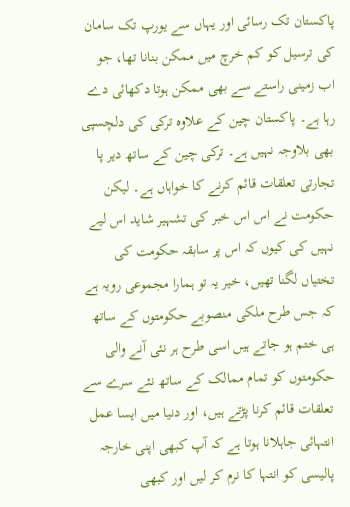پاکستان تک رسائی اور یہاں سے یورپ تک سامان کی ترسیل کو کم خرچ میں ممکن بنانا تھا، جو اب زمینی راستے سے بھی ممکن ہوتا دکھائی دے رہا ہے۔ پاکستان چین کے علاوہ ترکی کی دلچسپی بھی بلاوجہ نہیں ہے۔ ترکی چین کے ساتھ دیر پا تجارتی تعلقات قائم کرنے کا خواہاں ہے۔ لیکن حکومت نے اس اس خبر کی تشہیر شاید اس لیے نہیں کی کیوں کہ اس پر سابقہ حکومت کی تختیاں لگنا تھیں، خیر یہ تو ہمارا مجموعی رویہ ہے کہ جس طرح ملکی منصوبے حکومتوں کے ساتھ ہی ختم ہو جاتے ہیں اسی طرح ہر نئی آنے والی حکومتوں کو تمام ممالک کے ساتھ نئے سرے سے تعلقات قائم کرنا پڑتے ہیں، اور دنیا میں ایسا عمل انتہائی جاہلانا ہوتا ہے کہ آپ کبھی اپنی خارجہ پالیسی کو انتہا کا نرم کر لیں اور کبھی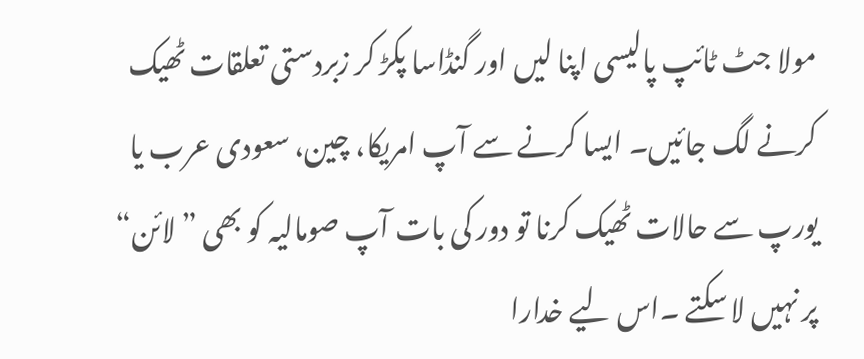مولا جٹ ٹائپ پالیسی اپنا لیں اور گنڈاسا پکڑ کر زبردستی تعلقات ٹھیک کرنے لگ جائیں۔ ایسا کرنے سے آپ امریکا، چین، سعودی عرب یا یورپ سے حالات ٹھیک کرنا تو دور کی بات آپ صومالیہ کو بھی ”لائن“ پر نہیں لا سکتے ۔اس لیے خدارا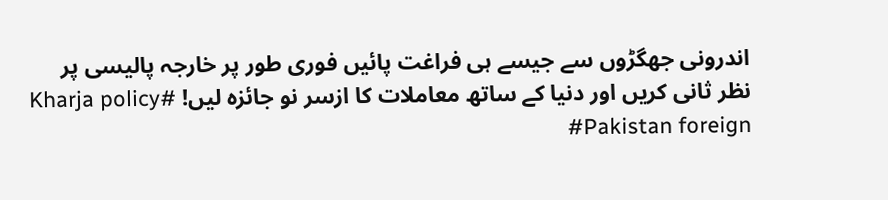اندرونی جھگڑوں سے جیسے ہی فراغت پائیں فوری طور پر خارجہ پالیسی پر نظر ثانی کریں اور دنیا کے ساتھ معاملات کا ازسر نو جائزہ لیں! #Kharja policy #Pakistan foreign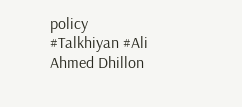policy #Talkhiyan #Ali Ahmed Dhillon